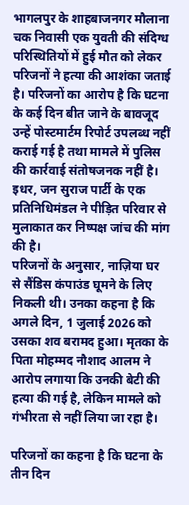भागलपुर के शाहबाजनगर मौलाना चक निवासी एक युवती की संदिग्ध परिस्थितियों में हुई मौत को लेकर परिजनों ने हत्या की आशंका जताई है। परिजनों का आरोप है कि घटना के कई दिन बीत जाने के बावजूद उन्हें पोस्टमार्टम रिपोर्ट उपलब्ध नहीं कराई गई है तथा मामले में पुलिस की कार्रवाई संतोषजनक नहीं है। इधर, जन सुराज पार्टी के एक प्रतिनिधिमंडल ने पीड़ित परिवार से मुलाकात कर निष्पक्ष जांच की मांग की है।
परिजनों के अनुसार, नाज़िया घर से सैंडिस कंपाउंड घूमने के लिए निकली थी। उनका कहना है कि अगले दिन, 1 जुलाई 2026 को उसका शव बरामद हुआ। मृतका के पिता मोहम्मद नौशाद आलम ने आरोप लगाया कि उनकी बेटी की हत्या की गई है, लेकिन मामले को गंभीरता से नहीं लिया जा रहा है।

परिजनों का कहना है कि घटना के तीन दिन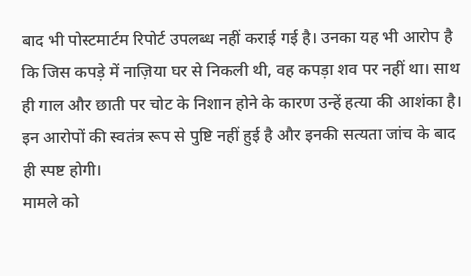बाद भी पोस्टमार्टम रिपोर्ट उपलब्ध नहीं कराई गई है। उनका यह भी आरोप है कि जिस कपड़े में नाज़िया घर से निकली थी, वह कपड़ा शव पर नहीं था। साथ ही गाल और छाती पर चोट के निशान होने के कारण उन्हें हत्या की आशंका है। इन आरोपों की स्वतंत्र रूप से पुष्टि नहीं हुई है और इनकी सत्यता जांच के बाद ही स्पष्ट होगी।
मामले को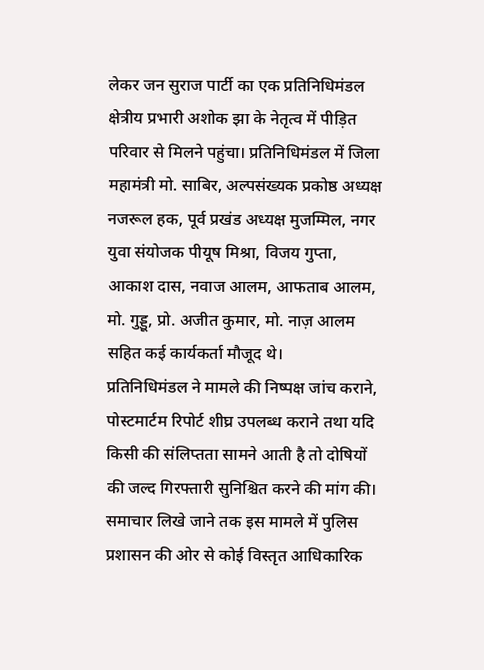लेकर जन सुराज पार्टी का एक प्रतिनिधिमंडल क्षेत्रीय प्रभारी अशोक झा के नेतृत्व में पीड़ित परिवार से मिलने पहुंचा। प्रतिनिधिमंडल में जिला महामंत्री मो. साबिर, अल्पसंख्यक प्रकोष्ठ अध्यक्ष नजरूल हक, पूर्व प्रखंड अध्यक्ष मुजम्मिल, नगर युवा संयोजक पीयूष मिश्रा, विजय गुप्ता, आकाश दास, नवाज आलम, आफताब आलम, मो. गुड्डू, प्रो. अजीत कुमार, मो. नाज़ आलम सहित कई कार्यकर्ता मौजूद थे।
प्रतिनिधिमंडल ने मामले की निष्पक्ष जांच कराने, पोस्टमार्टम रिपोर्ट शीघ्र उपलब्ध कराने तथा यदि किसी की संलिप्तता सामने आती है तो दोषियों की जल्द गिरफ्तारी सुनिश्चित करने की मांग की।
समाचार लिखे जाने तक इस मामले में पुलिस प्रशासन की ओर से कोई विस्तृत आधिकारिक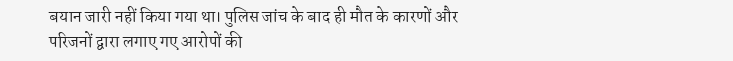बयान जारी नहीं किया गया था। पुलिस जांच के बाद ही मौत के कारणों और परिजनों द्वारा लगाए गए आरोपों की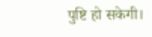पुष्टि हो सकेगी।